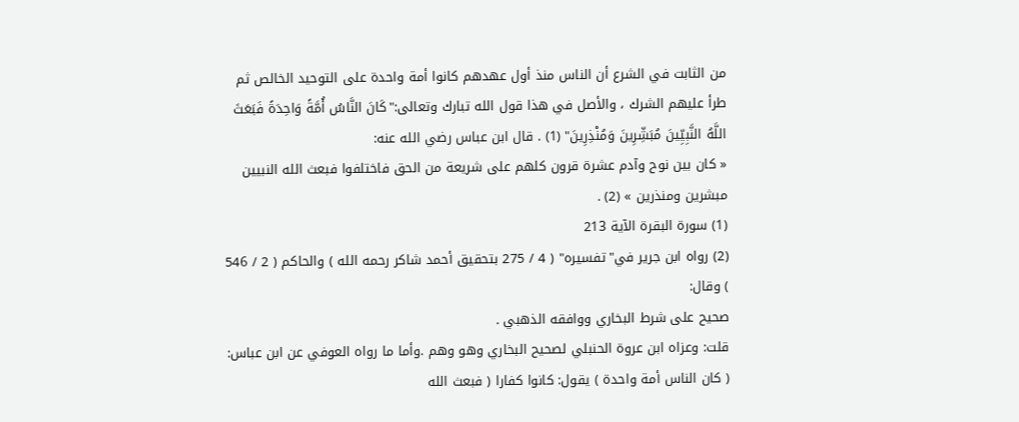من الثابت في الشرع أن الناس منذ أول عهدهم كانوا أمة واحدة على التوحيد الخالص ثم طرأ عليهم الشرك ، والأصل في هذا قول الله تبارك وتعالى:"كَانَ النَّاسُ أُمَّةً وَاحِدَةً فَبَعَثَ اللَّهُ النَّبِيِّينَ مُبَشِّرِينَ وَمُنْذِرِينَ" (1) . قال ابن عباس رضي الله عنه:
« كان بين نوح وآدم عشرة قرون كلهم على شريعة من الحق فاختلفوا فبعث الله النبيين مبشرين ومنذرين » (2) .
(1) سورة البقرة الآية 213
(2) رواه ابن جرير في"تفسيره" ( 4 / 275 بتحقيق أحمد شاكر رحمه الله ) والحاكم ( 2 / 546 ) وقال:
صحيح على شرط البخاري ووافقه الذهبي .
قلت: وعزاه ابن عروة الحنبلي لصحيح البخاري وهو وهم .وأما ما رواه العوفي عن ابن عباس: ( كان الناس أمة واحدة ) يقول: كانوا كفارا ( فبعث الله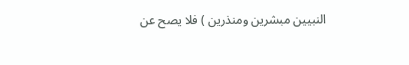النبيين مبشرين ومنذرين ) فلا يصح عن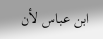ابن عباس لأن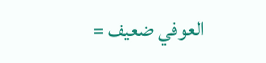العوفي ضعيف =